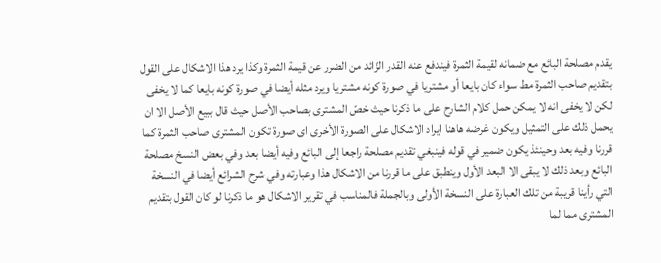يقدم مصلحة البائع مع ضمانه لقيمة الثمرة فيندفع عنه القدر الزّائد من الضرر عن قيمة الثمرة وكذا يرد هذا الاشكال على القول بتقديم صاحب الثمرة مط سواء كان بايعا أو مشتريا في صورة كونه مشتريا ويرد مثله أيضا في صورة كونه بايعا كما لا يخفى لكن لا يخفى انه لا يمكن حمل كلام الشارح على ما ذكرنا حيث خصّ المشترى بصاحب الأصل حيث قال ببيع الأصل الا ان يحمل ذلك على التمثيل ويكون غرضه هاهنا ايراد الاشكال على الصورة الأخرى اى صورة تكون المشترى صاحب الثمرة كما قررنا وفيه بعد وحينئذ يكون ضمير في قوله فينبغي تقديم مصلحة راجعا إلى البائع وفيه أيضا بعد وفي بعض النسخ مصلحة البائع وبعد ذلك لا يبقى الا البعد الأول وينطبق على ما قررنا من الاشكال هذا وعبارته وفي شرح الشرائع أيضا في النسخة التي رأينا قريبة من تلك العبارة على النسخة الأولى وبالجملة فالمناسب في تقرير الاشكال هو ما ذكرنا لو كان القول بتقديم المشترى مما لما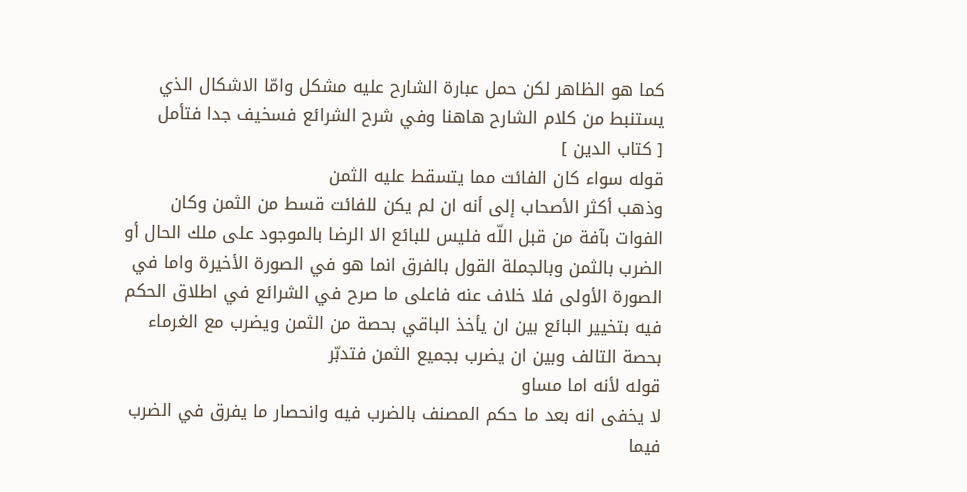كما هو الظاهر لكن حمل عبارة الشارح عليه مشكل وامّا الاشكال الذي يستنبط من كلام الشارح هاهنا وفي شرح الشرائع فسخيف جدا فتأمل
[ كتاب الدين ]
قوله سواء كان الفائت مما يتسقط عليه الثمن
وذهب أكثر الأصحاب إلى أنه ان لم يكن للفائت قسط من الثمن وكان الفوات بآفة من قبل اللّه فليس للبائع الا الرضا بالموجود على ملك الحال أو الضرب بالثمن وبالجملة القول بالفرق انما هو في الصورة الأخيرة واما في الصورة الأولى فلا خلاف عنه فاعلى ما صرح في الشرائع في اطلاق الحكم فيه بتخيير البائع بين ان يأخذ الباقي بحصة من الثمن ويضرب مع الغرماء بحصة التالف وبين ان يضرب بجميع الثمن فتدبّر
قوله لأنه اما مساو
لا يخفى انه بعد ما حكم المصنف بالضرب فيه وانحصار ما يفرق في الضرب فيما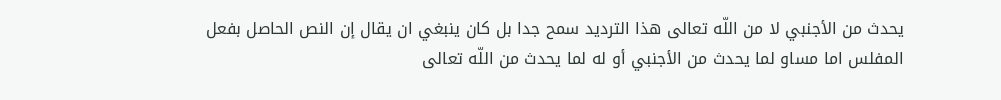يحدث من الأجنبي لا من اللّه تعالى هذا الترديد سمح جدا بل كان ينبغي ان يقال إن النص الحاصل بفعل المفلس اما مساو لما يحدث من الأجنبي أو له لما يحدث من اللّه تعالى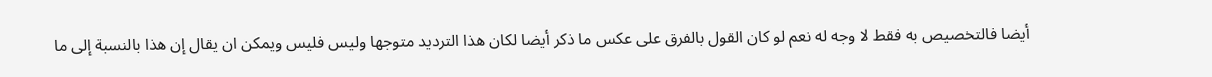أيضا فالتخصيص به فقط لا وجه له نعم لو كان القول بالفرق على عكس ما ذكر أيضا لكان هذا الترديد متوجها وليس فليس ويمكن ان يقال إن هذا بالنسبة إلى ما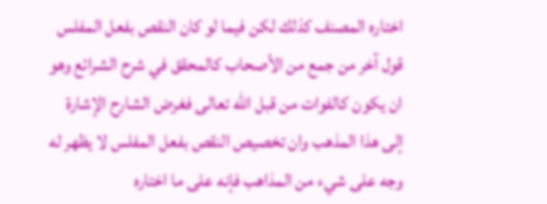اختاره المصنف كذلك لكن فيما لو كان النقص بفعل المفلس قول آخر من جمع من الأصحاب كالمحقق في شرح الشرائع وهو ان يكون كالفوات من قبل اللّه تعالى فغرض الشارح الإشارة إلى هذا المذهب وان تخصيص النقص بفعل المفلس لا يظهر له وجه على شيء من المذاهب فإنه على ما اختاره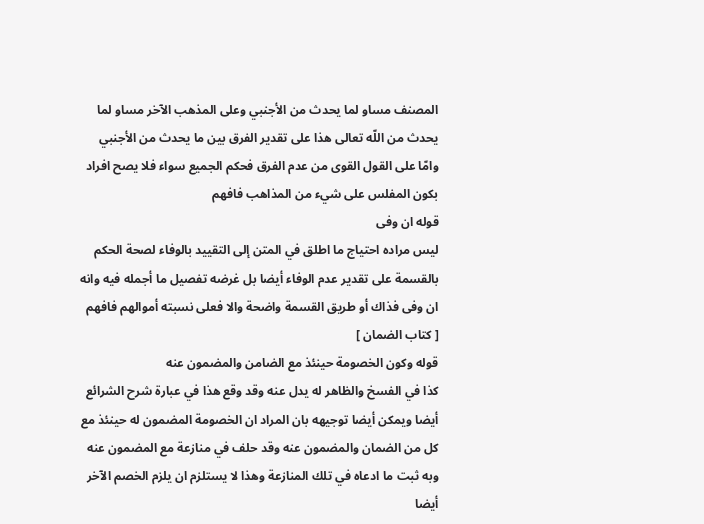المصنف مساو لما يحدث من الأجنبي وعلى المذهب الآخر مساو لما يحدث من اللّه تعالى هذا على تقدير الفرق بين ما يحدث من الأجنبي وامّا على القول القوى من عدم الفرق فحكم الجميع سواء فلا يصح افراد بكون المفلس على شيء من المذاهب فافهم
قوله ان وفى
ليس مراده احتياج ما اطلق في المتن إلى التقييد بالوفاء لصحة الحكم بالقسمة على تقدير عدم الوفاء أيضا بل غرضه تفصيل ما أجمله فيه وانه ان وفى فذاك أو طريق القسمة واضحة والا فعلى نسبته أموالهم فافهم
[ كتاب الضمان ]
قوله وكون الخصومة حينئذ مع الضامن والمضمون عنه
كذا في الفسخ والظاهر له يدل عنه وقد وقع هذا في عبارة شرح الشرائع أيضا ويمكن أيضا توجيهه بان المراد ان الخصومة المضمون له حينئذ مع كل من الضمان والمضمون عنه وقد حلف في منازعة مع المضمون عنه وبه ثبت ما ادعاه في تلك المنازعة وهذا لا يستلزم ان يلزم الخصم الآخر أيضا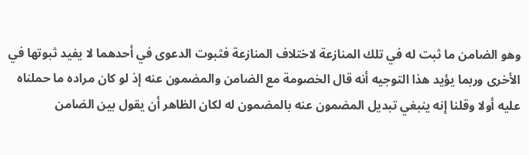وهو الضامن ما ثبت له في تلك المنازعة لاختلاف المنازعة فثبوت الدعوى في أحدهما لا يفيد ثبوتها في الأخرى وربما يؤيد هذا التوجيه أنه قال الخصومة مع الضامن والمضمون عنه إذ لو كان مراده ما حملناه عليه أولا وقلنا إنه ينبغي تبديل المضمون عنه بالمضمون له لكان الظاهر أن يقول بين الضامن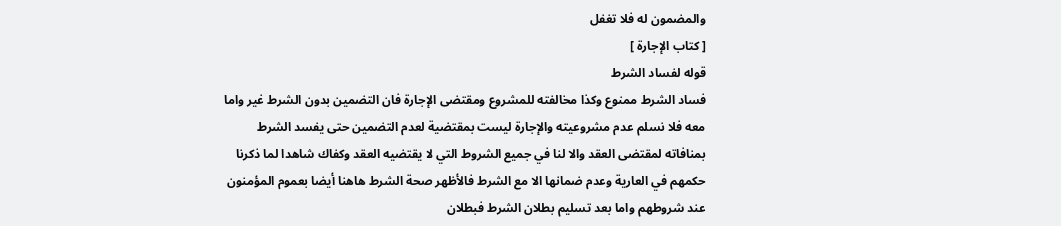والمضمون له فلا تغفل
[ كتاب الإجارة ]
قوله لفساد الشرط
فساد الشرط ممنوع وكذا مخالفته للمشروع ومقتضى الإجارة فان التضمين بدون الشرط غير واما معه فلا نسلم عدم مشروعيته والإجارة ليست بمقتضية لعدم التضمين حتى يفسد الشرط بمنافاته لمقتضى العقد والا لنا في جميع الشروط التي لا يقتضيه العقد وكفاك شاهدا لما ذكرنا حكمهم في العارية وعدم ضمانها الا مع الشرط فالأظهر صحة الشرط هاهنا أيضا بعموم المؤمنون عند شروطهم واما بعد تسليم بطلان الشرط فبطلان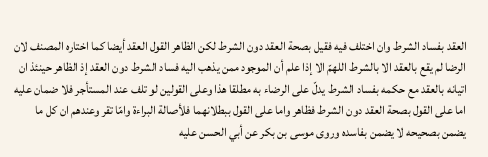العقد بفساد الشرط وان اختلف فيه فقيل بصحة العقد دون الشرط لكن الظاهر القول العقد أيضا كما اختاره المصنف لان الرضا لم يقع بالعقد الا بالشرط اللهمّ الا إذا علم أن الموجود ممن يذهب اليه فساد الشرط دون العقد إذ الظاهر حينئذ ان اتيانه بالعقد مع حكمه بفساد الشرط يدلّ على الرضاء به مطلقا هذا وعلى القولين لو تلف عند المستأجر فلا ضمان عليه اما على القول بصحة العقد دون الشرط فظاهر واما على القول ببطلانهما فلأصالة البراءة وامّا تقر وعندهم ان كل ما يضمن بصحيحه لا يضمن بفاسده وروى موسى بن بكر عن أبي الحسن عليه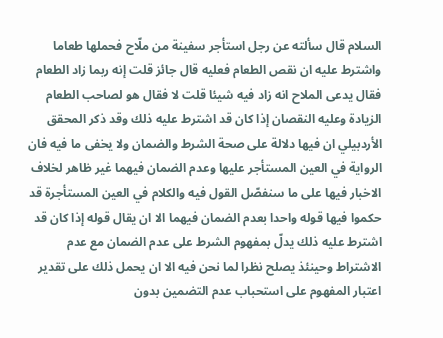السلام قال سألته عن رجل استأجر سفينة من ملّاح فحملها طعاما واشترط عليه ان نقص الطعام فعليه قال جائز قلت إنه ربما زاد الطعام فقال يدعى الملاح انه زاد فيه شيئا قلت لا فقال هو لصاحب الطعام الزيادة وعليه النقصان إذا كان قد اشترط عليه ذلك وقد ذكر المحقق الأردبيلي ان فيها دلالة على صحة الشرط والضمان ولا يخفى ما فيه فان الرواية في العين المستأجر عليها وعدم الضمان فيهما غير ظاهر لخلاف الاخبار فيها على ما سنفصّل القول فيه والكلام في العين المستأجرة قد حكموا فيها قوله واحدا بعدم الضمان فيهما الا ان يقال قوله إذا كان قد اشترط عليه ذلك يدلّ بمفهوم الشرط على عدم الضمان مع عدم الاشتراط وحينئذ يصلح نظرا لما نحن فيه الا ان يحمل ذلك على تقدير اعتبار المفهوم على استحباب عدم التضمين بدون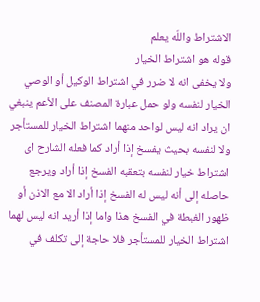الاشتراط واللّه يعلم
قوله هو اشتراط الخيار
ولا يخفى انه لا ضرر في اشتراط الوكيل أو الوصي الخيار لنفسه ولو حمل عبارة المصنف على الأعم ينبغي ان يراد انه ليس لواحد منهما اشتراط الخيار للمستأجر ولا لنفسه بحيث يفسخ إذا أراد كما فعله الشارح اى اشتراط خيار لنفسه بتعقبه الفسخ إذا أراد ويرجع حاصله إلى أنه ليس له الفسخ إذا أراد الا مع الاذن أو ظهور الغبطة في الفسخ هذا واما إذا أريد انه ليس لهما اشتراط الخيار للمستأجر فلا حاجة إلى تكلف في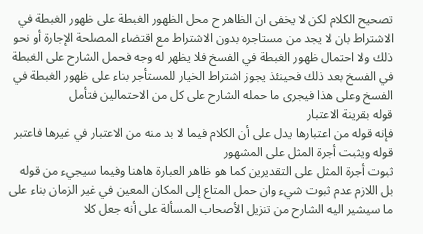تصحيح الكلام لكن لا يخفى ان الظاهر ح محل الظهور الغبطة على ظهور الغبطة في الاشتراط بان لا يجد من مستاجره بدون الاشتراط مع اقتضاء المصلحة الإجارة أو نحو ذلك ولا احتمال ظهور الغبطة في الفسخ فلا يظهر له وجه فحمل الشارح على الغبطة في الفسخ بعد ذلك فحينئذ يجوز اشتراط الخيار للمستأجر بناء على ظهور الغبطة في الفسخ وعلى هذا فيجرى ما حمله الشارح على كل من الاحتمالين فتأمل
قوله بقرينة الاعتبار
فإنه قوله من اعتبارها يدل على أن الكلام فيما لا بد منه من الاعتبار في غيرها فاعتبر
قوله ويثبت أجرة المثل على المشهور
ثبوت أجرة المثل على التقديرين كما هو ظاهر العبارة هاهنا وفيما سيجيء من قوله بل اللازم عدم ثبوت شيء وان حمل المتاع إلى المكان المعين في غير الزمان بناء على ما سيشير اليه الشارح من تنزيل الأصحاب المسألة على أنه جعل كلا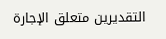التقديرين متعلق الإجارة